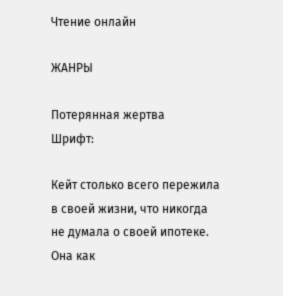Чтение онлайн

ЖАНРЫ

Потерянная жертва
Шрифт:

Кейт столько всего пережила в своей жизни, что никогда не думала о своей ипотеке. Она как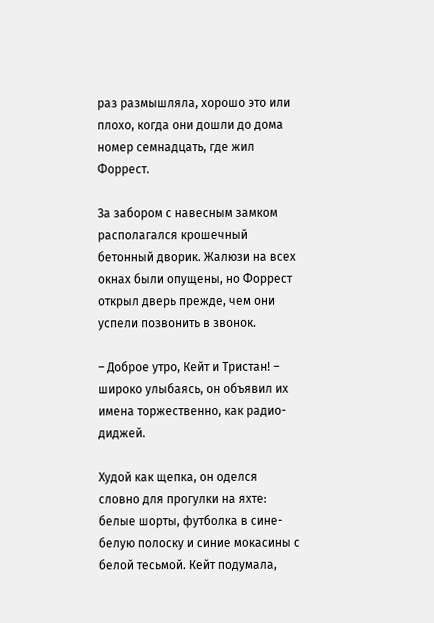раз размышляла, хорошо это или плохо, когда они дошли до дома номер семнадцать, где жил Форрест.

За забором с навесным замком располагался крошечный бетонный дворик. Жалюзи на всех окнах были опущены, но Форрест открыл дверь прежде, чем они успели позвонить в звонок.

– Доброе утро, Кейт и Тристан! – широко улыбаясь, он объявил их имена торжественно, как радио-диджей.

Худой как щепка, он оделся словно для прогулки на яхте: белые шорты, футболка в сине-белую полоску и синие мокасины с белой тесьмой. Кейт подумала,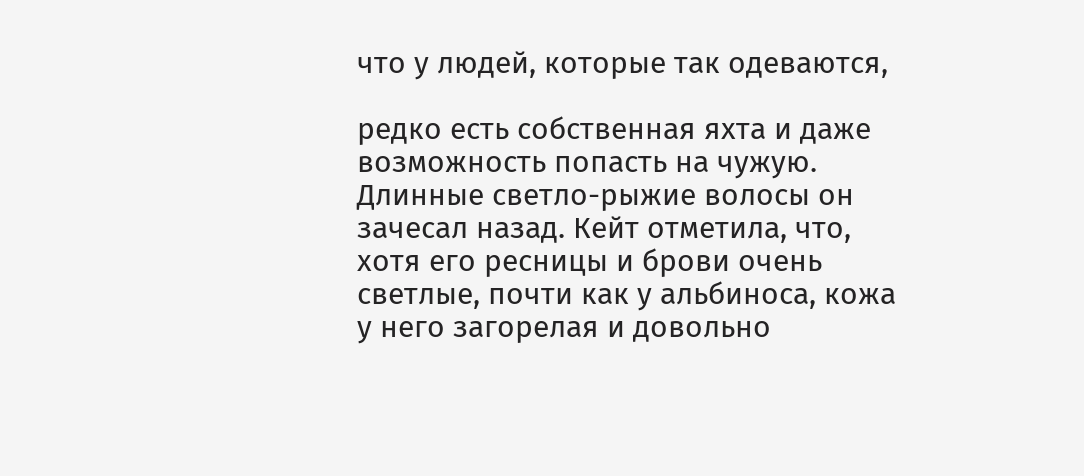что у людей, которые так одеваются,

редко есть собственная яхта и даже возможность попасть на чужую. Длинные светло-рыжие волосы он зачесал назад. Кейт отметила, что, хотя его ресницы и брови очень светлые, почти как у альбиноса, кожа у него загорелая и довольно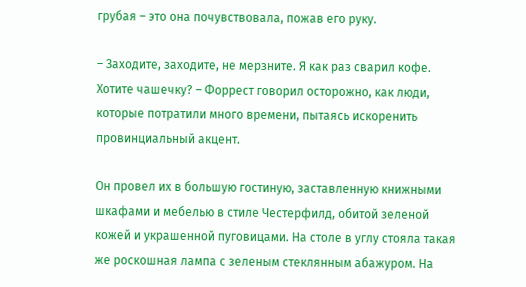грубая – это она почувствовала, пожав его руку.

– Заходите, заходите, не мерзните. Я как раз сварил кофе. Хотите чашечку? – Форрест говорил осторожно, как люди, которые потратили много времени, пытаясь искоренить провинциальный акцент.

Он провел их в большую гостиную, заставленную книжными шкафами и мебелью в стиле Честерфилд, обитой зеленой кожей и украшенной пуговицами. На столе в углу стояла такая же роскошная лампа с зеленым стеклянным абажуром. На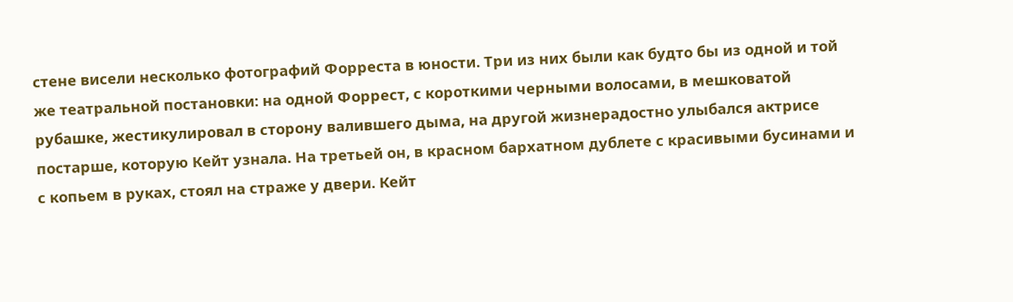стене висели несколько фотографий Форреста в юности. Три из них были как будто бы из одной и той же театральной постановки: на одной Форрест, с короткими черными волосами, в мешковатой рубашке, жестикулировал в сторону валившего дыма, на другой жизнерадостно улыбался актрисе постарше, которую Кейт узнала. На третьей он, в красном бархатном дублете с красивыми бусинами и с копьем в руках, стоял на страже у двери. Кейт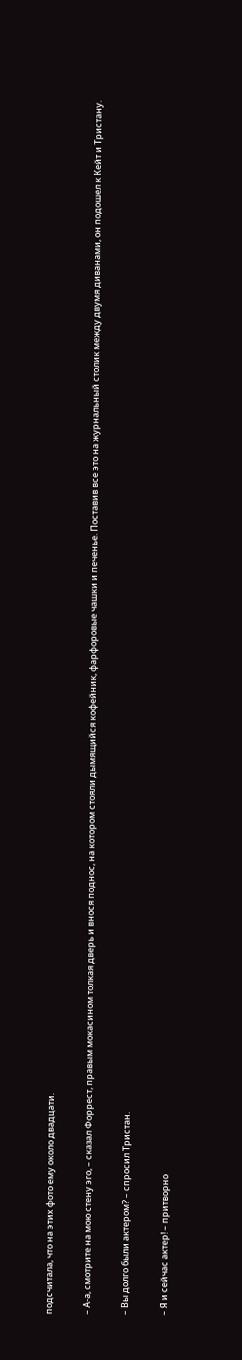подсчитала, что на этих фото ему около двадцати.

– А-а, смотрите на мою стену эго, – сказал Форрест, правым мокасином толкая дверь и внося поднос, на котором стояли дымящийся кофейник, фарфоровые чашки и печенье. Поставив все это на журнальный столик между двумя диванами, он подошел к Кейт и Тристану.

– Вы долго были актером? – спросил Тристан.

– Я и сейчас актер! – притворно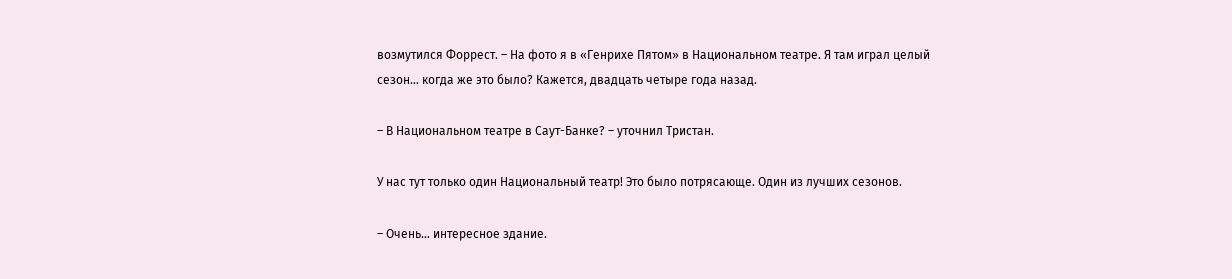возмутился Форрест. – На фото я в «Генрихе Пятом» в Национальном театре. Я там играл целый сезон… когда же это было? Кажется, двадцать четыре года назад.

– В Национальном театре в Саут-Банке? – уточнил Тристан.

У нас тут только один Национальный театр! Это было потрясающе. Один из лучших сезонов.

– Очень… интересное здание.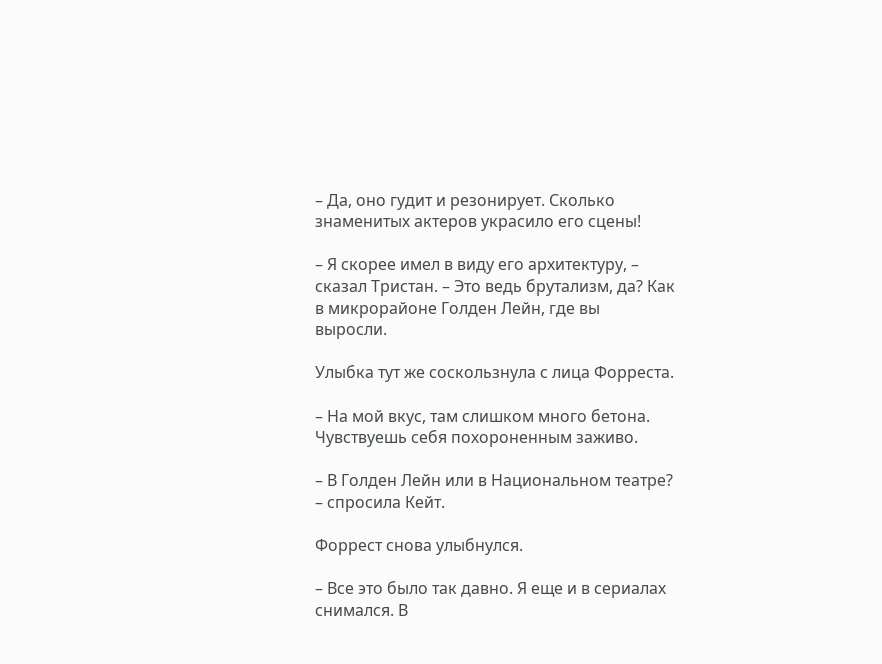– Да, оно гудит и резонирует. Сколько знаменитых актеров украсило его сцены!

– Я скорее имел в виду его архитектуру, – сказал Тристан. – Это ведь брутализм, да? Как в микрорайоне Голден Лейн, где вы выросли.

Улыбка тут же соскользнула с лица Форреста.

– На мой вкус, там слишком много бетона. Чувствуешь себя похороненным заживо.

– В Голден Лейн или в Национальном театре? – спросила Кейт.

Форрест снова улыбнулся.

– Все это было так давно. Я еще и в сериалах снимался. В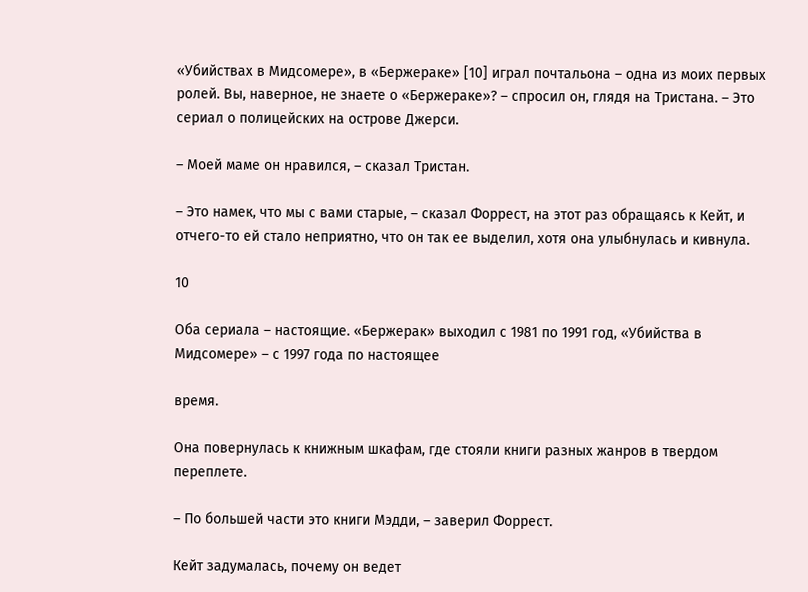«Убийствах в Мидсомере», в «Бержераке» [10] играл почтальона – одна из моих первых ролей. Вы, наверное, не знаете о «Бержераке»? – спросил он, глядя на Тристана. – Это сериал о полицейских на острове Джерси.

– Моей маме он нравился, – сказал Тристан.

– Это намек, что мы с вами старые, – сказал Форрест, на этот раз обращаясь к Кейт, и отчего-то ей стало неприятно, что он так ее выделил, хотя она улыбнулась и кивнула.

10

Оба сериала – настоящие. «Бержерак» выходил с 1981 по 1991 год, «Убийства в Мидсомере» – с 1997 года по настоящее

время.

Она повернулась к книжным шкафам, где стояли книги разных жанров в твердом переплете.

– По большей части это книги Мэдди, – заверил Форрест.

Кейт задумалась, почему он ведет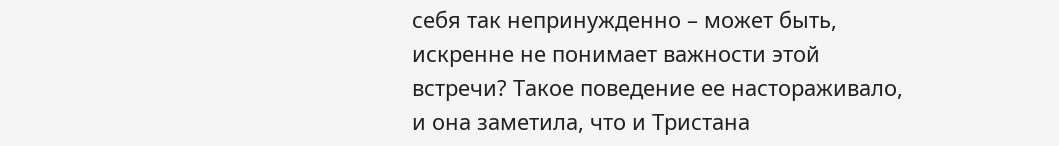себя так непринужденно – может быть, искренне не понимает важности этой встречи? Такое поведение ее настораживало, и она заметила, что и Тристана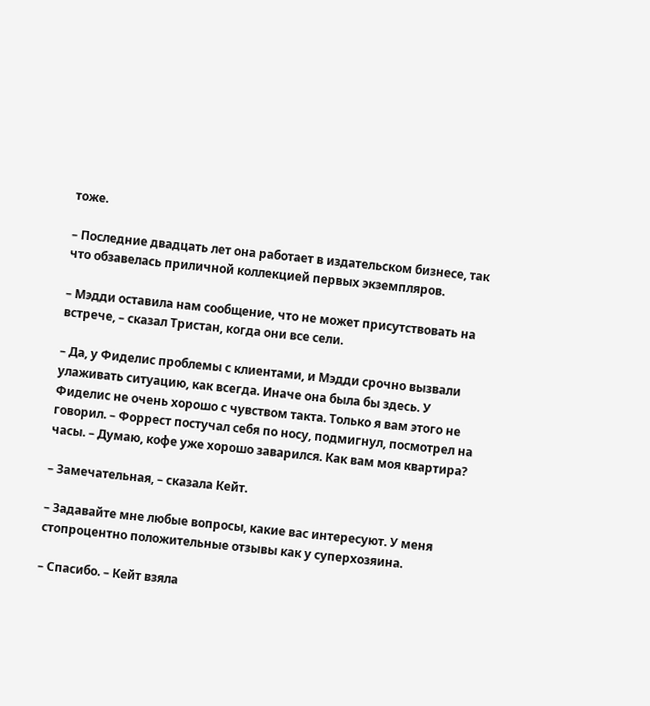тоже.

– Последние двадцать лет она работает в издательском бизнесе, так что обзавелась приличной коллекцией первых экземпляров.

– Мэдди оставила нам сообщение, что не может присутствовать на встрече, – сказал Тристан, когда они все сели.

– Да, у Фиделис проблемы с клиентами, и Мэдди срочно вызвали улаживать ситуацию, как всегда. Иначе она была бы здесь. У Фиделис не очень хорошо с чувством такта. Только я вам этого не говорил. – Форрест постучал себя по носу, подмигнул, посмотрел на часы. – Думаю, кофе уже хорошо заварился. Как вам моя квартира?

– Замечательная, – сказала Кейт.

– Задавайте мне любые вопросы, какие вас интересуют. У меня стопроцентно положительные отзывы как у суперхозяина.

– Спасибо. – Кейт взяла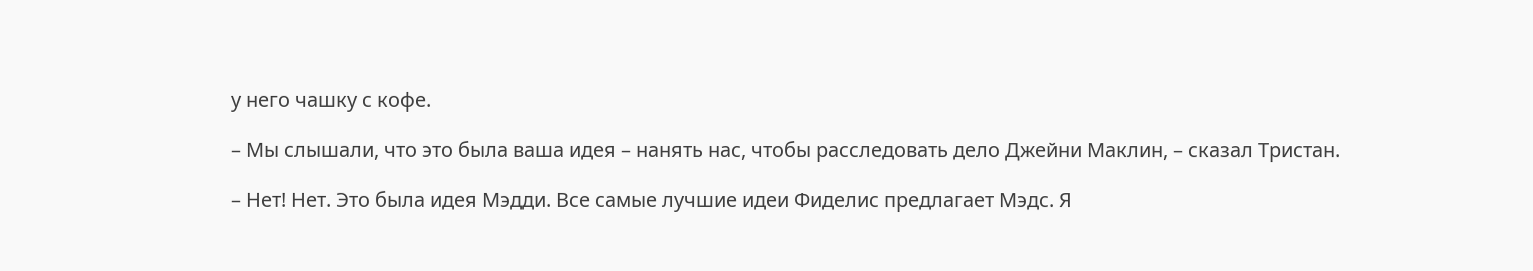у него чашку с кофе.

– Мы слышали, что это была ваша идея – нанять нас, чтобы расследовать дело Джейни Маклин, – сказал Тристан.

– Нет! Нет. Это была идея Мэдди. Все самые лучшие идеи Фиделис предлагает Мэдс. Я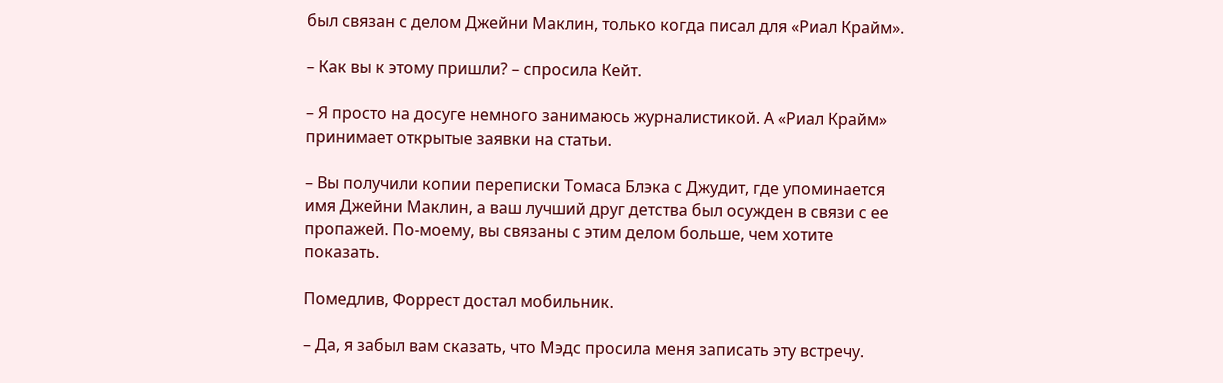был связан с делом Джейни Маклин, только когда писал для «Риал Крайм».

– Как вы к этому пришли? – спросила Кейт.

– Я просто на досуге немного занимаюсь журналистикой. А «Риал Крайм» принимает открытые заявки на статьи.

– Вы получили копии переписки Томаса Блэка с Джудит, где упоминается имя Джейни Маклин, а ваш лучший друг детства был осужден в связи с ее пропажей. По-моему, вы связаны с этим делом больше, чем хотите показать.

Помедлив, Форрест достал мобильник.

– Да, я забыл вам сказать, что Мэдс просила меня записать эту встречу.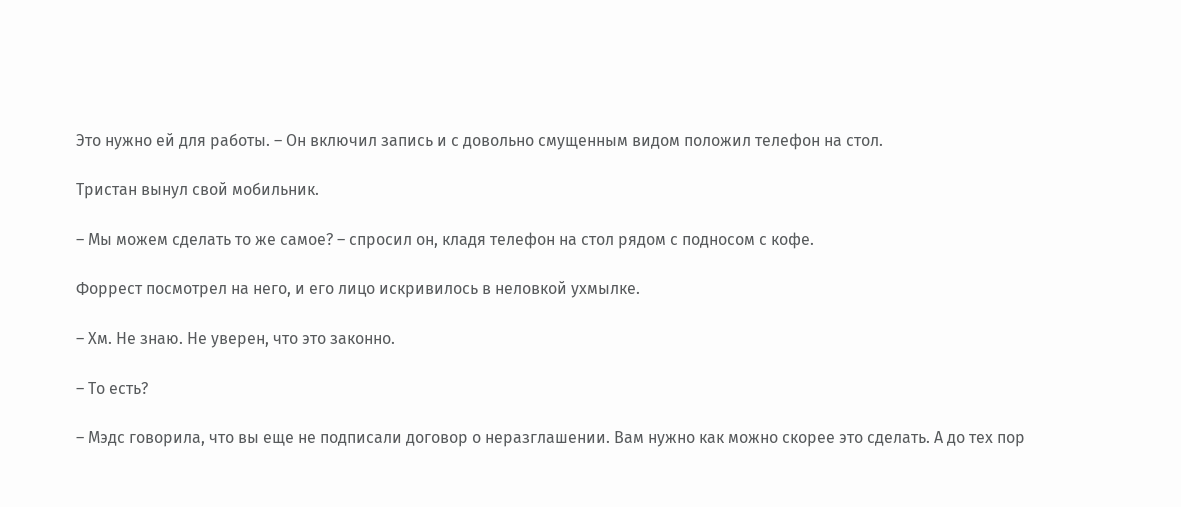Это нужно ей для работы. – Он включил запись и с довольно смущенным видом положил телефон на стол.

Тристан вынул свой мобильник.

– Мы можем сделать то же самое? – спросил он, кладя телефон на стол рядом с подносом с кофе.

Форрест посмотрел на него, и его лицо искривилось в неловкой ухмылке.

– Хм. Не знаю. Не уверен, что это законно.

– То есть?

– Мэдс говорила, что вы еще не подписали договор о неразглашении. Вам нужно как можно скорее это сделать. А до тех пор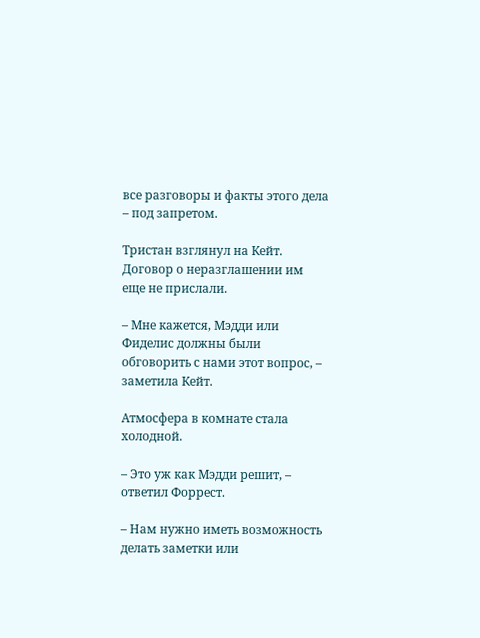все разговоры и факты этого дела – под запретом.

Тристан взглянул на Кейт. Договор о неразглашении им еще не прислали.

– Мне кажется, Мэдди или Фиделис должны были обговорить с нами этот вопрос, – заметила Кейт.

Атмосфера в комнате стала холодной.

– Это уж как Мэдди решит, – ответил Форрест.

– Нам нужно иметь возможность делать заметки или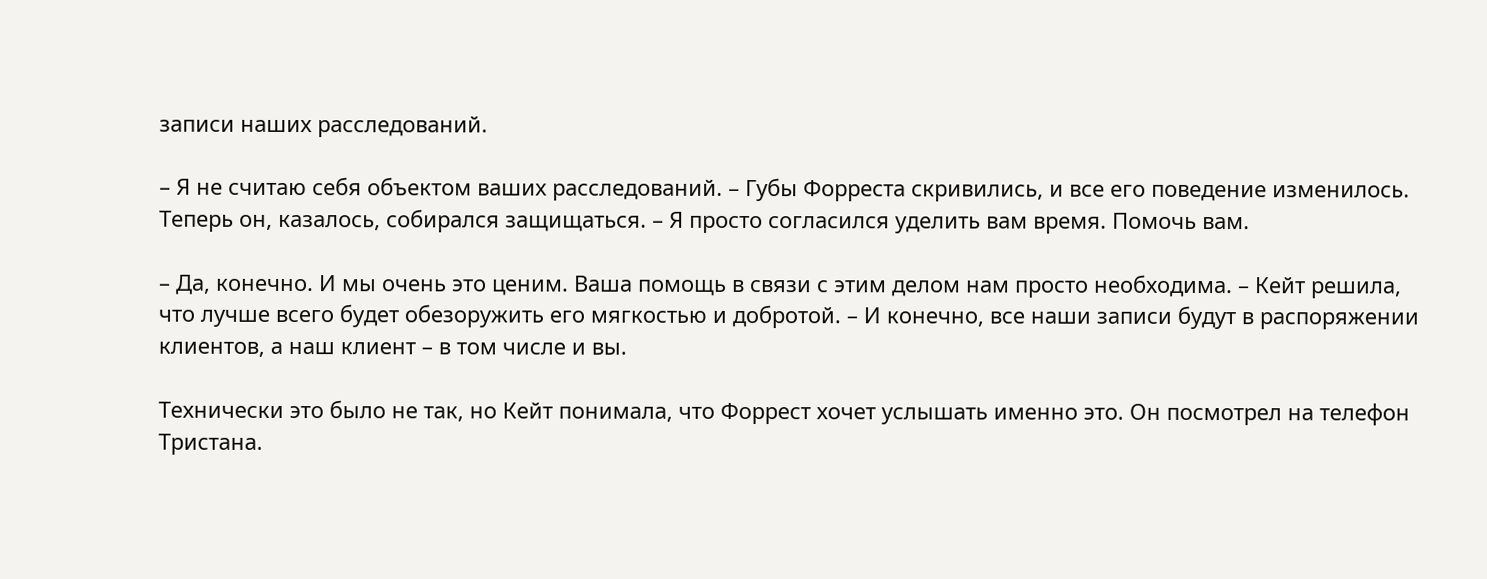записи наших расследований.

– Я не считаю себя объектом ваших расследований. – Губы Форреста скривились, и все его поведение изменилось. Теперь он, казалось, собирался защищаться. – Я просто согласился уделить вам время. Помочь вам.

– Да, конечно. И мы очень это ценим. Ваша помощь в связи с этим делом нам просто необходима. – Кейт решила, что лучше всего будет обезоружить его мягкостью и добротой. – И конечно, все наши записи будут в распоряжении клиентов, а наш клиент – в том числе и вы.

Технически это было не так, но Кейт понимала, что Форрест хочет услышать именно это. Он посмотрел на телефон Тристана.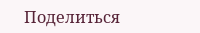Поделиться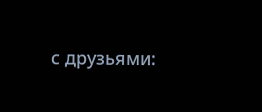с друзьями: